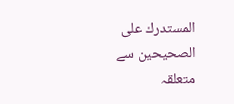المستدرك على الصحيحين سے متعلقہ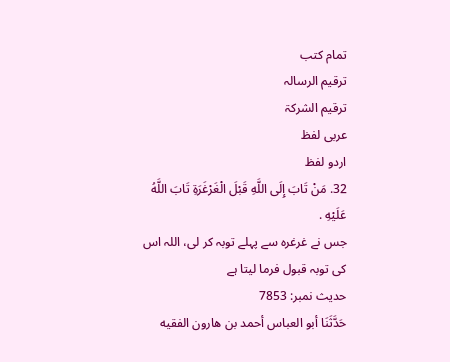تمام کتب
ترقیم الرسالہ
ترقيم الشرکۃ
عربی لفظ
اردو لفظ
32. مَنْ تَابَ إِلَى اللَّهِ قَبْلَ الْغَرْغَرَةِ تَابَ اللَّهُ عَلَيْهِ .
جس نے غرغرہ سے پہلے توبہ کر لی، اللہ اس کی توبہ قبول فرما لیتا ہے
حدیث نمبر: 7853
حَدَّثَنَا أبو العباس أحمد بن هارون الفقيه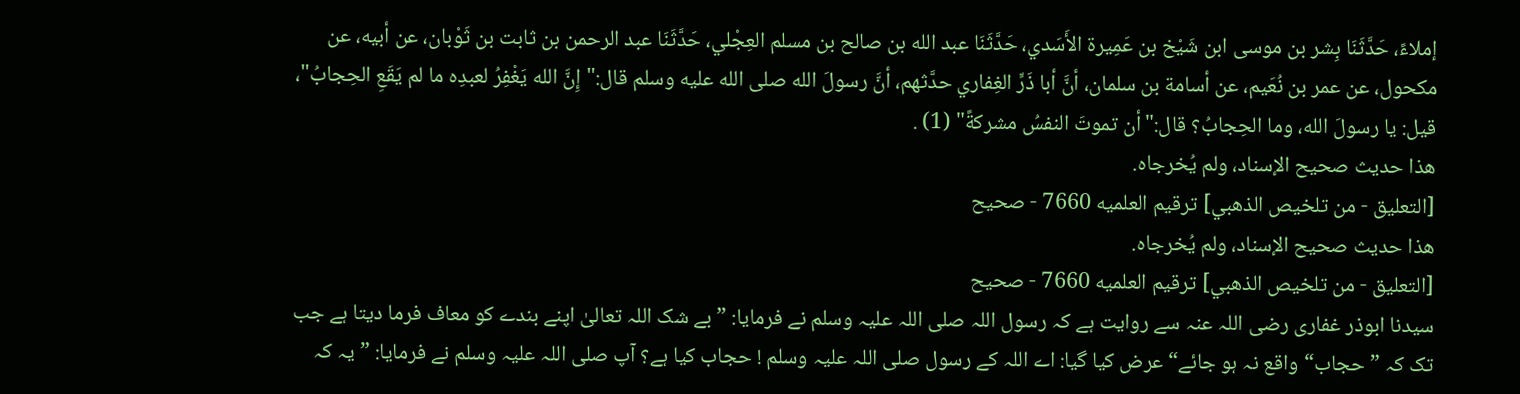إملاءً، حَدَّثَنَا بِشر بن موسى ابن شَيْخ بن عَمِيرة الأَسَدي، حَدَّثَنَا عبد الله بن صالح بن مسلم العِجْلي، حَدَّثَنَا عبد الرحمن بن ثابت بن ثَوْبان، عن أبيه، عن مكحول، عن عمر بن نُعَيم، عن أسامة بن سلمان، أنَّ أبا ذَرٍّ الغِفاري حدَّثهم، أنَّ رسولَ الله صلى الله عليه وسلم قال:"إِنَّ الله يَغْفِرُ لعبدِه ما لم يَقَعِ الحِجابُ"، قيل: يا رسولَ الله، وما الحِجابُ؟ قال:"أن تموتَ النفسُ مشركةً" (1) .
هذا حديث صحيح الإسناد، ولم يُخرجاه.
[التعليق - من تلخيص الذهبي] ترقيم العلميه 7660 - صحيح
هذا حديث صحيح الإسناد، ولم يُخرجاه.
[التعليق - من تلخيص الذهبي] ترقيم العلميه 7660 - صحيح
سیدنا ابوذر غفاری رضی اللہ عنہ سے روایت ہے کہ رسول اللہ صلی اللہ علیہ وسلم نے فرمایا: ”بے شک اللہ تعالیٰ اپنے بندے کو معاف فرما دیتا ہے جب تک کہ ”حجاب“ واقع نہ ہو جائے“ عرض کیا گیا: اے اللہ کے رسول صلی اللہ علیہ وسلم ! حجاب کیا ہے؟ آپ صلی اللہ علیہ وسلم نے فرمایا: ”یہ کہ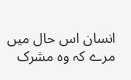انسان اس حال میں مرے کہ وہ مشرک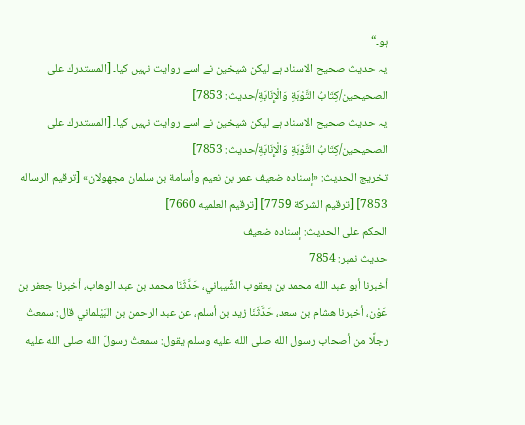ہو۔“
یہ حدیث صحیح الاسناد ہے لیکن شیخین نے اسے روایت نہیں کیا۔ [المستدرك على الصحيحين/كِتَابُ التَّوْبَةِ وَالْإِنَابَةِ/حدیث: 7853]
یہ حدیث صحیح الاسناد ہے لیکن شیخین نے اسے روایت نہیں کیا۔ [المستدرك على الصحيحين/كِتَابُ التَّوْبَةِ وَالْإِنَابَةِ/حدیث: 7853]
تخریج الحدیث: «إسناده ضعيف عمر بن نعيم وأسامة بن سلمان مجهولان» [ترقيم الرساله 7853] [ترقيم الشركة 7759] [ترقيم العلميه 7660]
الحكم على الحديث: إسناده ضعيف
حدیث نمبر: 7854
أخبرنا أبو عبد الله محمد بن يعقوب الشَّيباني، حَدَّثَنَا محمد بن عبد الوهاب، أخبرنا جعفر بن عَوْن، أخبرنا هشام بن سعد، حَدَّثَنَا زيد بن أسلم، عن عبد الرحمن بن البَيْلماني قال: سمعتُ رجلًا من أصحاب رسول الله صلى الله عليه وسلم يقول: سمعتُ رسولَ الله صلى الله عليه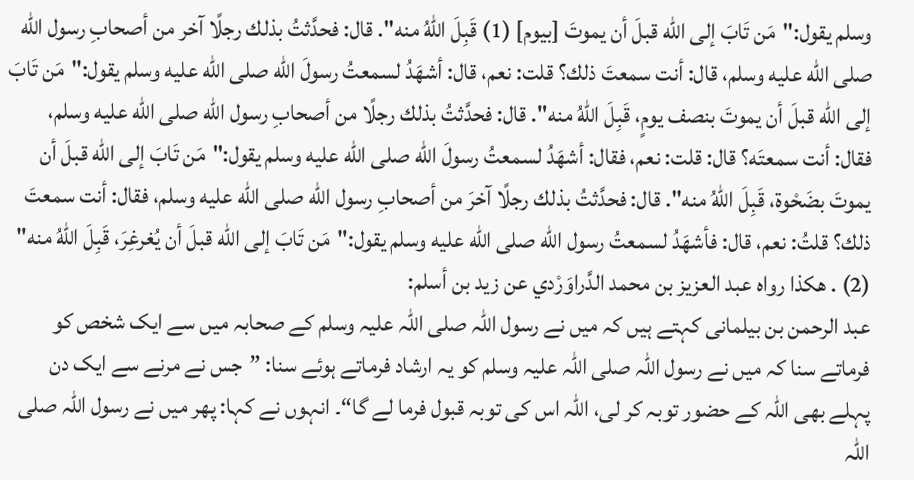وسلم يقول:"مَن تَابَ إلى الله قبلَ أن يموتَ [بيوم] (1) قَبِلَ اللهُ منه". قال: فحدَّثتُ بذلك رجلًا آخر من أصحابِ رسول الله صلى الله عليه وسلم، قال: أنت سمعتَ ذلك؟ قلت: نعم، قال: أشهَدُ لسمعتُ رسولَ الله صلى الله عليه وسلم يقول:"مَن تَابَ إلى الله قبلَ أن يموتَ بنصف يومٍ، قَبِلَ اللهُ منه". قال: فحدَّثتُ بذلك رجلًا من أصحابِ رسول الله صلى الله عليه وسلم، فقال: أنت سمعتَه؟ قال: قلت: نعم، فقال: أشهَدُ لسمعتُ رسولَ الله صلى الله عليه وسلم يقول:"مَن تَابَ إلى الله قبلَ أن يموتَ بضَحْوة، قَبِلَ اللهُ منه". قال: فحدَّثتُ بذلك رجلًا آخرَ من أصحابِ رسول الله صلى الله عليه وسلم، فقال: أنت سمعتَ ذلك؟ قلتُ: نعم، قال: فأشهَدُ لسمعتُ رسول الله صلى الله عليه وسلم يقول:"مَن تَابَ إلى الله قبلَ أن يُغرغِرَ، قَبِلَ اللهُ منه" (2) . هكذا رواه عبد العزيز بن محمد الدَّراوَرْدي عن زيد بن أسلم:
عبد الرحمن بن بیلمانی کہتے ہیں کہ میں نے رسول اللہ صلی اللہ علیہ وسلم کے صحابہ میں سے ایک شخص کو فرماتے سنا کہ میں نے رسول اللہ صلی اللہ علیہ وسلم کو یہ ارشاد فرماتے ہوئے سنا: ”جس نے مرنے سے ایک دن پہلے بھی اللہ کے حضور توبہ کر لی، اللہ اس کی توبہ قبول فرما لے گا“۔ انہوں نے کہا: پھر میں نے رسول اللہ صلی اللہ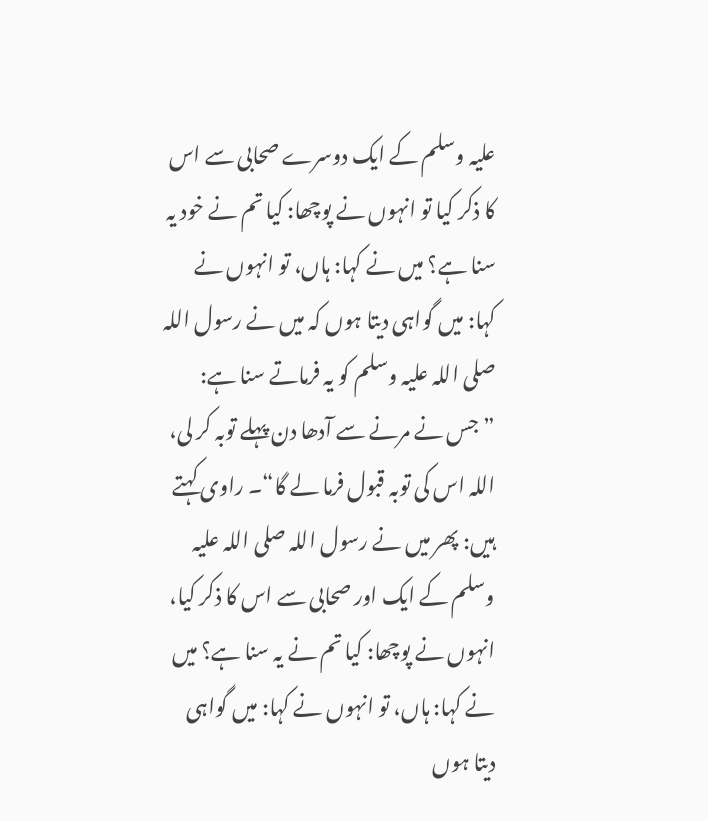علیہ وسلم کے ایک دوسرے صحابی سے اس کا ذکر کیا تو انہوں نے پوچھا: کیا تم نے خود یہ سنا ہے؟ میں نے کہا: ہاں، تو انہوں نے کہا: میں گواہی دیتا ہوں کہ میں نے رسول اللہ صلی اللہ علیہ وسلم کو یہ فرماتے سنا ہے: ”جس نے مرنے سے آدھا دن پہلے توبہ کر لی، اللہ اس کی توبہ قبول فرما لے گا“۔ راوی کہتے ہیں: پھر میں نے رسول اللہ صلی اللہ علیہ وسلم کے ایک اور صحابی سے اس کا ذکر کیا، انہوں نے پوچھا: کیا تم نے یہ سنا ہے؟ میں نے کہا: ہاں، تو انہوں نے کہا: میں گواہی دیتا ہوں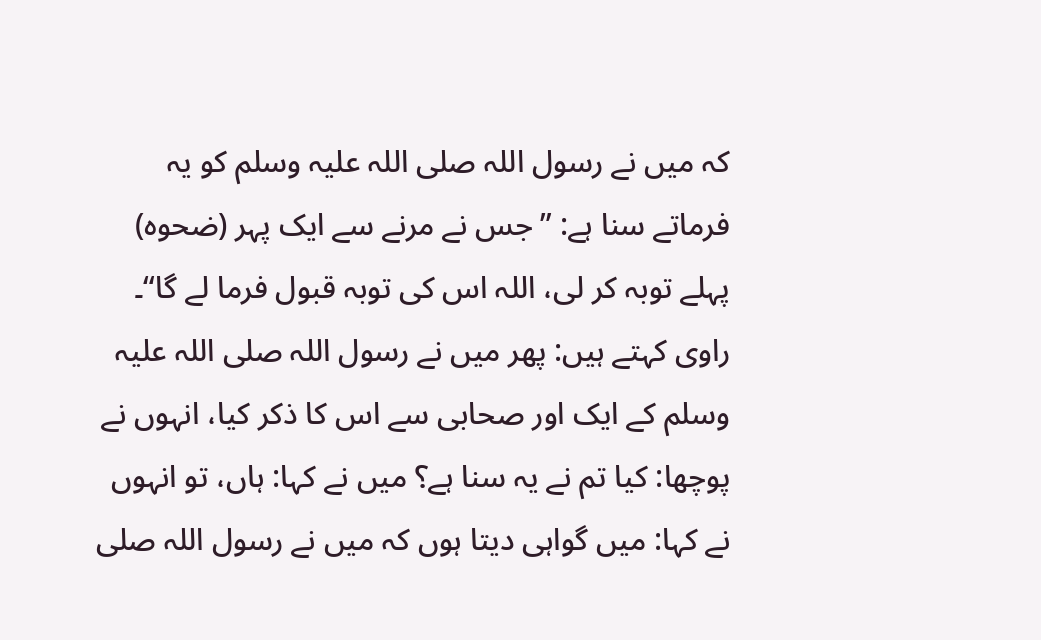کہ میں نے رسول اللہ صلی اللہ علیہ وسلم کو یہ فرماتے سنا ہے: ”جس نے مرنے سے ایک پہر (ضحوہ) پہلے توبہ کر لی، اللہ اس کی توبہ قبول فرما لے گا“۔ راوی کہتے ہیں: پھر میں نے رسول اللہ صلی اللہ علیہ وسلم کے ایک اور صحابی سے اس کا ذکر کیا، انہوں نے پوچھا: کیا تم نے یہ سنا ہے؟ میں نے کہا: ہاں، تو انہوں نے کہا: میں گواہی دیتا ہوں کہ میں نے رسول اللہ صلی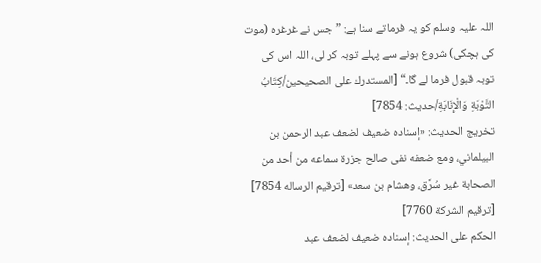اللہ علیہ وسلم کو یہ فرماتے سنا ہے: ”جس نے غرغرہ (موت کی ہچکی) شروع ہونے سے پہلے توبہ کر لی، اللہ اس کی توبہ قبول فرما لے گا۔“ [المستدرك على الصحيحين/كِتَابُ التَّوْبَةِ وَالْإِنَابَةِ/حدیث: 7854]
تخریج الحدیث: «إسناده ضعيف لضعف عبد الرحمن بن البيلماني، ومع ضعفه نفى صالح جزرة سماعه من أحد من الصحابة غير سُرَّق، وهشام بن سعد» [ترقيم الرساله 7854] [ترقيم الشركة 7760]
الحكم على الحديث: إسناده ضعيف لضعف عبد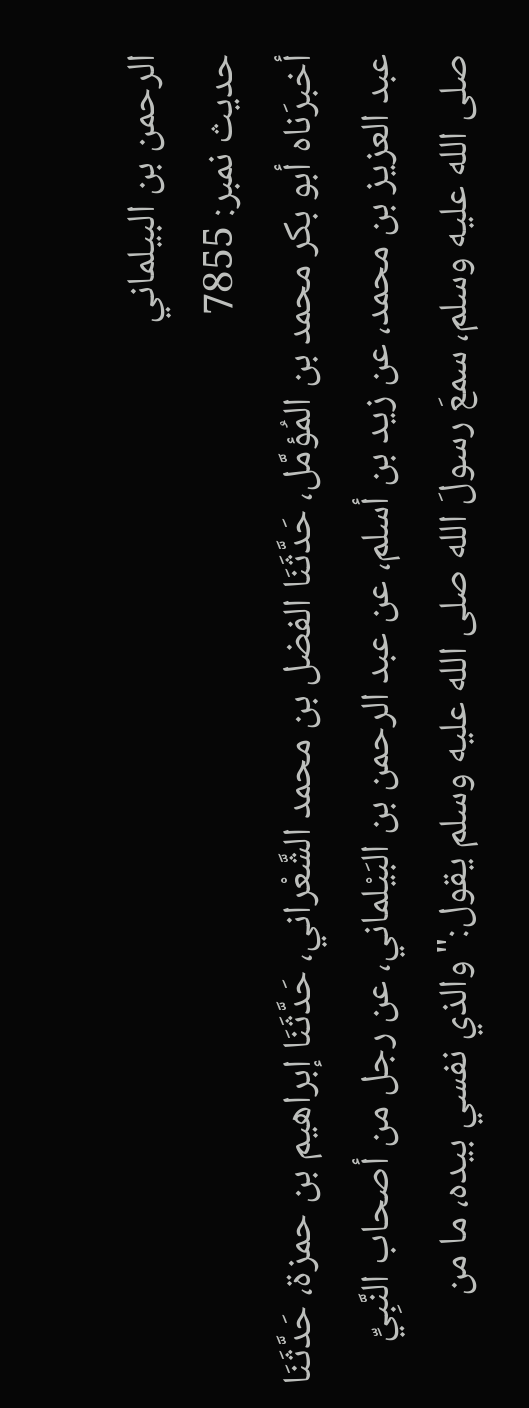الرحمن بن البيلماني
حدیث نمبر: 7855
أخبرَناه أبو بكر محمد بن المُؤمَّل، حَدَّثَنَا الفضل بن محمد الشَّعْراني، حَدَّثَنَا إبراهيم بن حمزة، حَدَّثَنَا عبد العزيز بن محمد، عن زيد بن أسلم، عن عبد الرحمن بن البَيْلماني، عن رجل من أصحاب النَّبِيِّ صلى الله عليه وسلم، سمعَ رسولَ الله صلى الله عليه وسلم يقول:"والذي نفسي بيده، ما من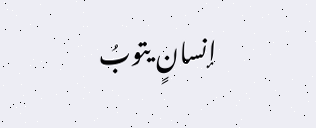إنسانٍ يتوبُ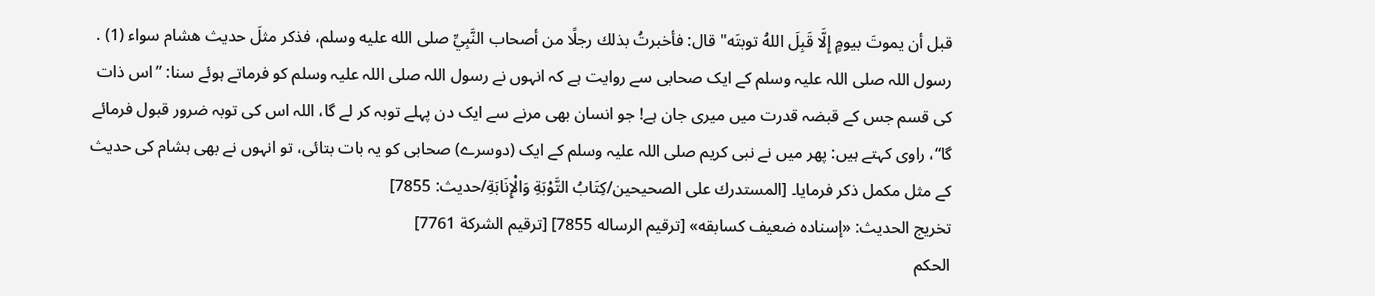قبل أن يموتَ بيومٍ إِلَّا قَبِلَ اللهُ توبتَه" قال: فأخبرتُ بذلك رجلًا من أصحاب النَّبِيِّ صلى الله عليه وسلم، فذكر مثلَ حديث هشام سواء (1) .
رسول اللہ صلی اللہ علیہ وسلم کے ایک صحابی سے روایت ہے کہ انہوں نے رسول اللہ صلی اللہ علیہ وسلم کو فرماتے ہوئے سنا: ”اس ذات کی قسم جس کے قبضہ قدرت میں میری جان ہے! جو انسان بھی مرنے سے ایک دن پہلے توبہ کر لے گا، اللہ اس کی توبہ ضرور قبول فرمائے گا“، راوی کہتے ہیں: پھر میں نے نبی کریم صلی اللہ علیہ وسلم کے ایک (دوسرے) صحابی کو یہ بات بتائی، تو انہوں نے بھی ہشام کی حدیث کے مثل مکمل ذکر فرمایا۔ [المستدرك على الصحيحين/كِتَابُ التَّوْبَةِ وَالْإِنَابَةِ/حدیث: 7855]
تخریج الحدیث: «إسناده ضعيف كسابقه» [ترقيم الرساله 7855] [ترقيم الشركة 7761]
الحكم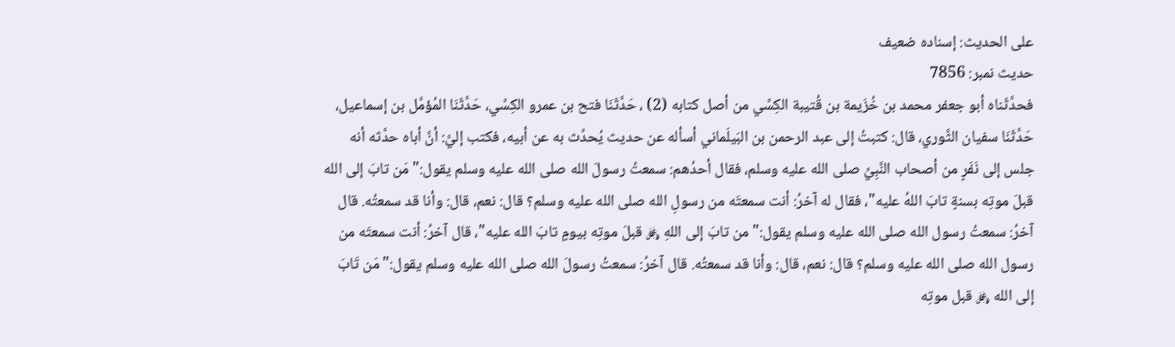على الحديث: إسناده ضعيف
حدیث نمبر: 7856
فحدَّثَناه أبو جعفر محمد بن خُزَيمة بن قُتيبة الكِسِّي من أصل كتابه (2) ، حَدَّثَنَا فتح بن عمرو الكِسِّي، حَدَّثَنَا المُؤمَّل بن إسماعيل، حَدَّثَنَا سفيان الثَّوري، قال: كتبتُ إلى عبد الرحمن بن البَيلَماني أسأله عن حديث يُحدِّث به عن أبيه، فكتب إليَّ: أنَّ أباه حدَّثه أنه جلس إلى نَفَرٍ من أصحاب النَّبِيِّ صلى الله عليه وسلم، فقال أحدُهم: سمعتُ رسولَ الله صلى الله عليه وسلم يقول:"مَن تابَ إلى الله قبلَ موتِه بسنةٍ تابَ اللهُ عليه"، فقال له آخرُ: أنت سمعتَه من رسولِ الله صلى الله عليه وسلم؟ قال: نعم، قال: وأنا قد سمعتُه. قال آخرُ: سمعتُ رسول الله صلى الله عليه وسلم يقول:"من تابَ إلى اللهِ ﷿ قبلَ موتِه بيومٍ تابَ الله عليه"، قال آخرُ: أنت سمعتَه من رسول الله صلى الله عليه وسلم؟ قال: نعم، قال: وأنا قد سمعتُه. قال آخرُ: سمعتُ رسولَ الله صلى الله عليه وسلم يقول:"مَن تَابَ إلى الله ﷿ قبل موتِه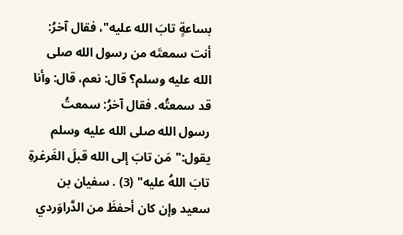بساعةٍ تابَ الله عليه"، فقال آخرُ: أنت سمعتَه من رسول الله صلى الله عليه وسلم؟ قال: نعم، قال: وأنا قد سمعتُه. فقال آخرُ: سمعتُ رسول الله صلى الله عليه وسلم يقول:"مَن تابَ إلى الله قبلَ الغَرغرةِ تابَ اللهُ عليه" (3) . سفيان بن سعيد وإن كان أحفظَ من الدَّراوَردي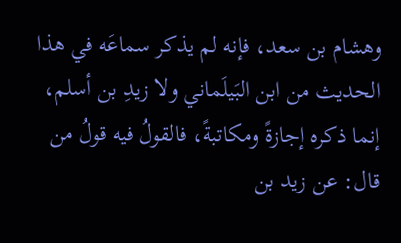وهشام بن سعد، فإنه لم يذكر سماعَه في هذا الحديث من ابن البَيلَماني ولا زيدِ بن أسلم، إنما ذكره إجازةً ومكاتبةً، فالقولُ فيه قولُ من قال: عن زيد بن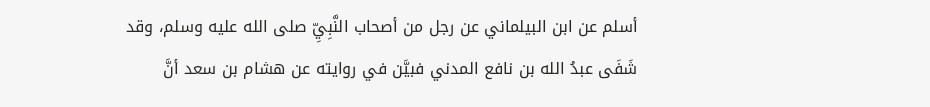أسلم عن ابن البيلماني عن رجل من أصحاب النَّبِيِّ صلى الله عليه وسلم، وقد شَفَى عبدُ الله بن نافع المدني فبيَّن في روايته عن هشام بن سعد أنَّ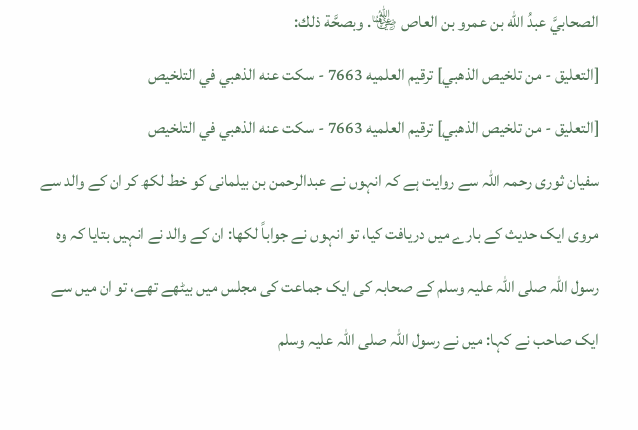الصحابيَّ عبدُ الله بن عمرو بن العاص ﵄. وبصحَّة ذلك:
[التعليق - من تلخيص الذهبي] ترقيم العلميه 7663 - سكت عنه الذهبي في التلخيص
[التعليق - من تلخيص الذهبي] ترقيم العلميه 7663 - سكت عنه الذهبي في التلخيص
سفیان ثوری رحمہ اللہ سے روایت ہے کہ انہوں نے عبدالرحمن بن بیلمانی کو خط لکھ کر ان کے والد سے مروی ایک حدیث کے بارے میں دریافت کیا، تو انہوں نے جواباً لکھا: ان کے والد نے انہیں بتایا کہ وہ رسول اللہ صلی اللہ علیہ وسلم کے صحابہ کی ایک جماعت کی مجلس میں بیٹھے تھے، تو ان میں سے ایک صاحب نے کہا: میں نے رسول اللہ صلی اللہ علیہ وسلم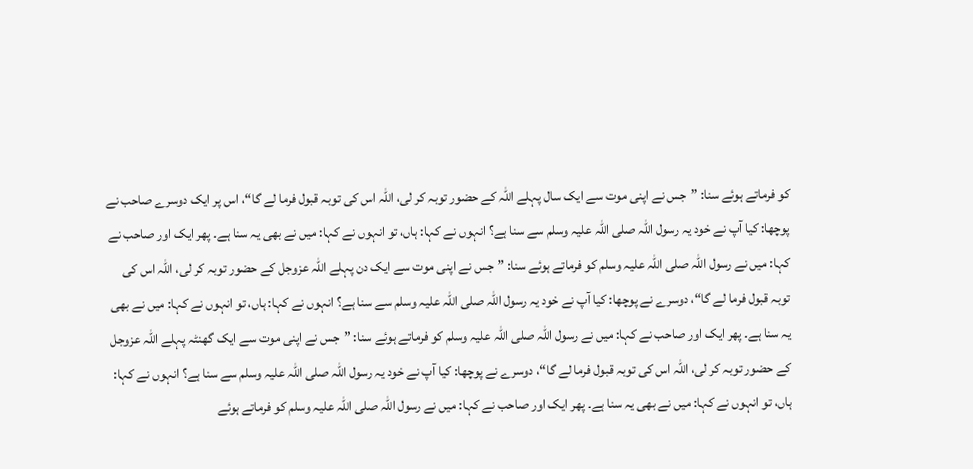کو فرماتے ہوئے سنا: ”جس نے اپنی موت سے ایک سال پہلے اللہ کے حضور توبہ کر لی، اللہ اس کی توبہ قبول فرما لے گا“، اس پر ایک دوسرے صاحب نے پوچھا: کیا آپ نے خود یہ رسول اللہ صلی اللہ علیہ وسلم سے سنا ہے؟ انہوں نے کہا: ہاں، تو انہوں نے کہا: میں نے بھی یہ سنا ہے۔ پھر ایک اور صاحب نے کہا: میں نے رسول اللہ صلی اللہ علیہ وسلم کو فرماتے ہوئے سنا: ”جس نے اپنی موت سے ایک دن پہلے اللہ عزوجل کے حضور توبہ کر لی، اللہ اس کی توبہ قبول فرما لے گا“، دوسرے نے پوچھا: کیا آپ نے خود یہ رسول اللہ صلی اللہ علیہ وسلم سے سنا ہے؟ انہوں نے کہا: ہاں، تو انہوں نے کہا: میں نے بھی یہ سنا ہے۔ پھر ایک اور صاحب نے کہا: میں نے رسول اللہ صلی اللہ علیہ وسلم کو فرماتے ہوئے سنا: ”جس نے اپنی موت سے ایک گھنٹہ پہلے اللہ عزوجل کے حضور توبہ کر لی، اللہ اس کی توبہ قبول فرما لے گا“، دوسرے نے پوچھا: کیا آپ نے خود یہ رسول اللہ صلی اللہ علیہ وسلم سے سنا ہے؟ انہوں نے کہا: ہاں، تو انہوں نے کہا: میں نے بھی یہ سنا ہے۔ پھر ایک اور صاحب نے کہا: میں نے رسول اللہ صلی اللہ علیہ وسلم کو فرماتے ہوئے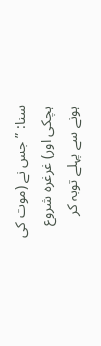سنا: ”جس نے (موت کی ہچکی اور) غرغرہ شروع ہونے سے پہلے توبہ کر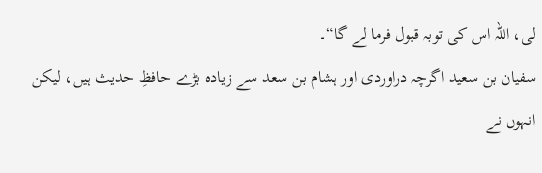لی، اللہ اس کی توبہ قبول فرما لے گا“۔
سفیان بن سعید اگرچہ دراوردی اور ہشام بن سعد سے زیادہ بڑے حافظِ حدیث ہیں، لیکن انہوں نے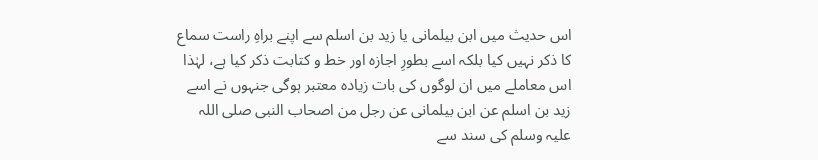اس حدیث میں ابن بیلمانی یا زید بن اسلم سے اپنے براہِ راست سماع کا ذکر نہیں کیا بلکہ اسے بطورِ اجازہ اور خط و کتابت ذکر کیا ہے، لہٰذا اس معاملے میں ان لوگوں کی بات زیادہ معتبر ہوگی جنہوں نے اسے زید بن اسلم عن ابن بیلمانی عن رجل من اصحاب النبی صلی اللہ علیہ وسلم کی سند سے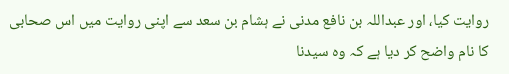روایت کیا، اور عبداللہ بن نافع مدنی نے ہشام بن سعد سے اپنی روایت میں اس صحابی کا نام واضح کر دیا ہے کہ وہ سیدنا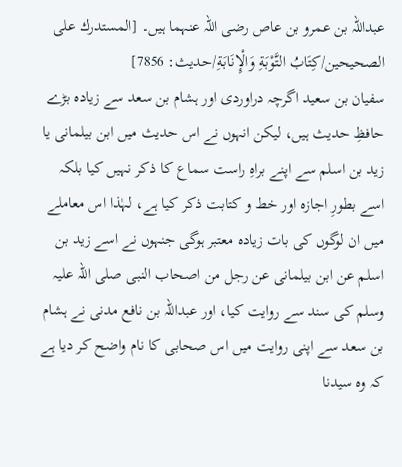عبداللہ بن عمرو بن عاص رضی اللہ عنہما ہیں۔ [المستدرك على الصحيحين/كِتَابُ التَّوْبَةِ وَالْإِنَابَةِ/حدیث: 7856]
سفیان بن سعید اگرچہ دراوردی اور ہشام بن سعد سے زیادہ بڑے حافظِ حدیث ہیں، لیکن انہوں نے اس حدیث میں ابن بیلمانی یا زید بن اسلم سے اپنے براہِ راست سماع کا ذکر نہیں کیا بلکہ اسے بطورِ اجازہ اور خط و کتابت ذکر کیا ہے، لہٰذا اس معاملے میں ان لوگوں کی بات زیادہ معتبر ہوگی جنہوں نے اسے زید بن اسلم عن ابن بیلمانی عن رجل من اصحاب النبی صلی اللہ علیہ وسلم کی سند سے روایت کیا، اور عبداللہ بن نافع مدنی نے ہشام بن سعد سے اپنی روایت میں اس صحابی کا نام واضح کر دیا ہے کہ وہ سیدنا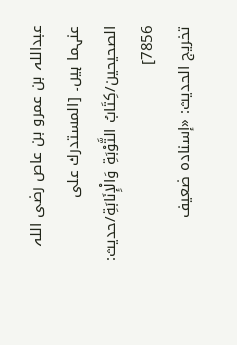عبداللہ بن عمرو بن عاص رضی اللہ عنہما ہیں۔ [المستدرك على الصحيحين/كِتَابُ التَّوْبَةِ وَالْإِنَابَةِ/حدیث: 7856]
تخریج الحدیث: «إسناده ضعيف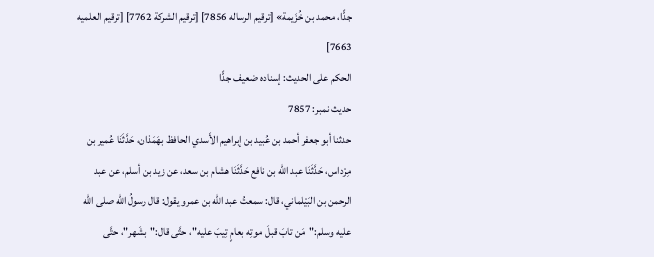جدًّا، محمد بن خُزَيمة» [ترقيم الرساله 7856] [ترقيم الشركة 7762] [ترقيم العلميه 7663]
الحكم على الحديث: إسناده ضعيف جدًّا
حدیث نمبر: 7857
حدثنا أبو جعفر أحمد بن عُبيد بن إبراهيم الأَسدي الحافظ بهَمَذان، حَدَّثَنَا عُمير بن مِرْداس، حَدَّثَنَا عبد الله بن نافع حَدَّثَنَا هشام بن سعد، عن زيد بن أسلم، عن عبد الرحمن بن البَيْلماني، قال: سمعتُ عبد الله بن عمرو يقول: قال رسولُ الله صلى الله عليه وسلم:"مَن تابَ قبلَ موتِه بعامٍ تِيبَ عليه"، حتَّى قال:"بشَهر"، حتَّى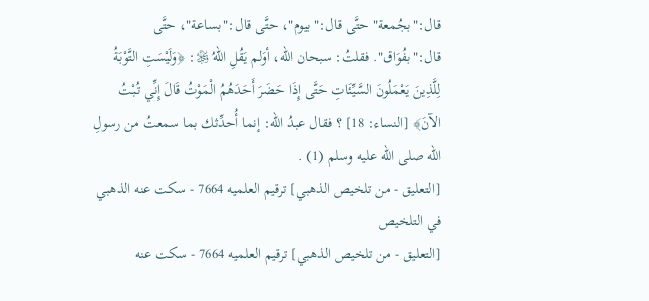قال:"بجُمعة" حتَّى قال:"بيوم"، حتَّى قال:"بساعة"، حتَّى قال:"بفُوَاق". فقلتُ: سبحان الله، أوَلم يَقُلِ اللهُ ﷿: ﴿وَلَيْسَتِ التَّوْبَةُ لِلَّذِينَ يَعْمَلُونَ السَّيِّئَاتِ حَتَّى إِذَا حَضَرَ أَحَدَهُمُ الْمَوْتُ قَالَ إِنِّي تُبْتُ الآنَ﴾ [النساء: 18] ؟ فقال عبدُ الله: إنما أُحدِّثك بما سمعتُ من رسولِ الله صلى الله عليه وسلم (1) .
[التعليق - من تلخيص الذهبي] ترقيم العلميه 7664 - سكت عنه الذهبي في التلخيص
[التعليق - من تلخيص الذهبي] ترقيم العلميه 7664 - سكت عنه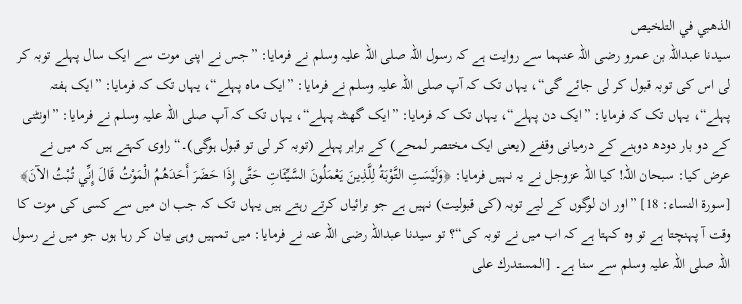الذهبي في التلخيص
سیدنا عبداللہ بن عمرو رضی اللہ عنہما سے روایت ہے کہ رسول اللہ صلی اللہ علیہ وسلم نے فرمایا: ”جس نے اپنی موت سے ایک سال پہلے توبہ کر لی اس کی توبہ قبول کر لی جائے گی“، یہاں تک کہ آپ صلی اللہ علیہ وسلم نے فرمایا: ”ایک ماہ پہلے“، یہاں تک کہ فرمایا: ”ایک ہفتہ پہلے“، یہاں تک کہ فرمایا: ”ایک دن پہلے“، یہاں تک کہ فرمایا: ”ایک گھنٹہ پہلے“، یہاں تک کہ آپ صلی اللہ علیہ وسلم نے فرمایا: ”اونٹنی کے دو بار دودھ دوہنے کے درمیانی وقفے (یعنی ایک مختصر لمحے) کے برابر پہلے (توبہ کر لی تو قبول ہوگی)۔“ راوی کہتے ہیں کہ میں نے عرض کیا: سبحان اللہ! کیا اللہ عزوجل نے یہ نہیں فرمایا: ﴿وَلَيْسَتِ التَّوْبَةُ لِلَّذِينَ يَعْمَلُونَ السَّيِّئَاتِ حَتَّى إِذَا حَضَرَ أَحَدَهُمُ الْمَوْتُ قَالَ إِنِّي تُبْتُ الآنَ﴾ [سورة النساء: 18] ”اور ان لوگوں کے لیے توبہ (کی قبولیت) نہیں ہے جو برائیاں کرتے رہتے ہیں یہاں تک کہ جب ان میں سے کسی کی موت کا وقت آ پہنچتا ہے تو وہ کہتا ہے کہ اب میں نے توبہ کی“؟ تو سیدنا عبداللہ رضی اللہ عنہ نے فرمایا: میں تمہیں وہی بیان کر رہا ہوں جو میں نے رسول اللہ صلی اللہ علیہ وسلم سے سنا ہے۔ [المستدرك على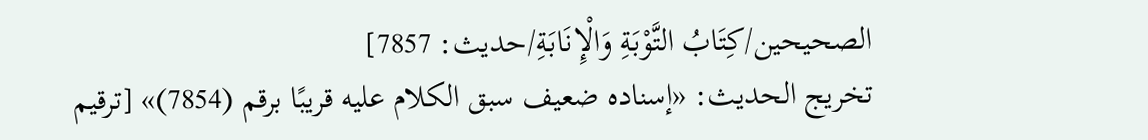الصحيحين/كِتَابُ التَّوْبَةِ وَالْإِنَابَةِ/حدیث: 7857]
تخریج الحدیث: «إسناده ضعيف سبق الكلام عليه قريبًا برقم (7854)» [ترقيم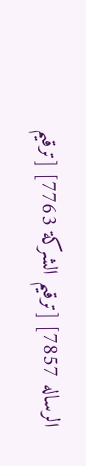الرساله 7857] [ترقيم الشركة 7763] [ترقيم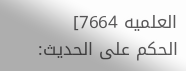العلميه 7664]
الحكم على الحديث: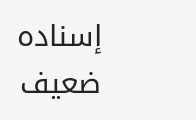إسناده ضعيف